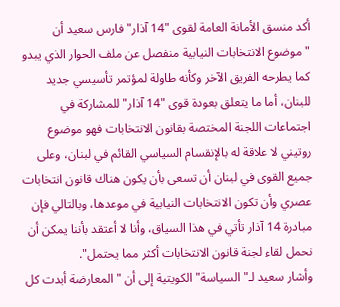أكد منسق الأمانة العامة لقوى "14 آذار" فارس سعيد أن "موضوع الانتخابات النيابية منفصل عن ملف الحوار الذي يبدو كما يطرحه الفريق الآخر وكأنه طاولة لمؤتمر تأسيسي جديد للبنان، أما ما يتعلق بعودة قوى "14 آذار" للمشاركة في اجتماعات اللجنة المختصة بقانون الانتخابات فهو موضوع روتيني لا علاقة له بالإنقسام السياسي القائم في لبنان، وعلى جميع القوى في لبنان أن تسعى بأن يكون هناك قانون انتخابات عصري وأن تكون الانتخابات النيابية في موعدها، وبالتالي فإن مبادرة 14 آذار تأتي في هذا السياق، وأنا لا أعتقد بأننا يمكن أن نحمل لقاء لجنة قانون الانتخابات أكثر مما يحتمل".
وأشار سعيد لـ"السياسة" الكويتية إلى أن "المعارضة أبدت كل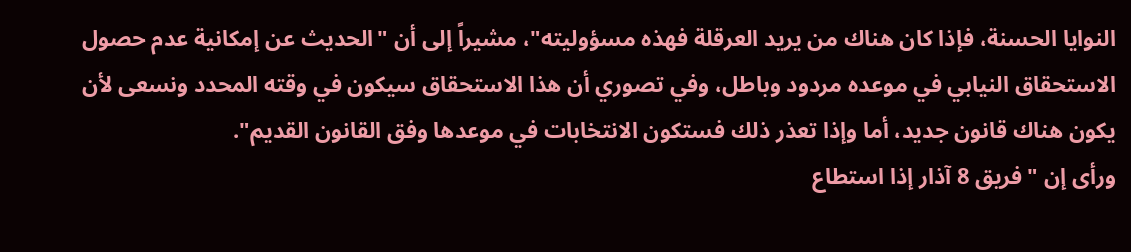النوايا الحسنة، فإذا كان هناك من يريد العرقلة فهذه مسؤوليته"، مشيراً إلى أن "الحديث عن إمكانية عدم حصول الاستحقاق النيابي في موعده مردود وباطل، وفي تصوري أن هذا الاستحقاق سيكون في وقته المحدد ونسعى لأن يكون هناك قانون جديد، أما وإذا تعذر ذلك فستكون الانتخابات في موعدها وفق القانون القديم".
ورأى إن "فريق 8 آذار إذا استطاع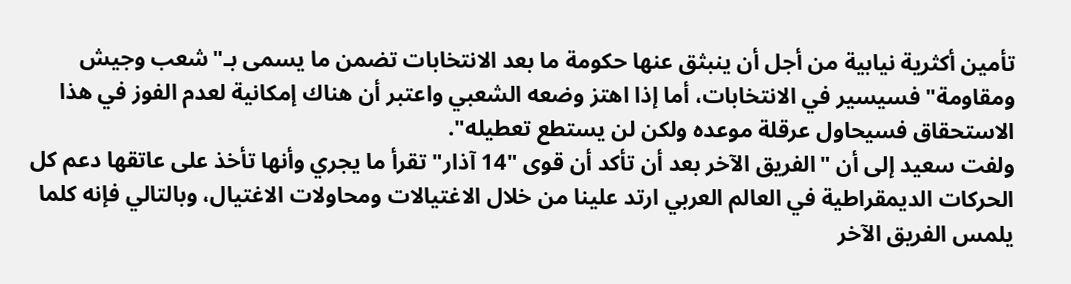تأمين أكثرية نيابية من أجل أن ينبثق عنها حكومة ما بعد الانتخابات تضمن ما يسمى بـ"شعب وجيش ومقاومة" فسيسير في الانتخابات، أما إذا اهتز وضعه الشعبي واعتبر أن هناك إمكانية لعدم الفوز في هذا الاستحقاق فسيحاول عرقلة موعده ولكن لن يستطع تعطيله".
ولفت سعيد إلى أن "الفريق الآخر بعد أن تأكد أن قوى "14 آذار" تقرأ ما يجري وأنها تأخذ على عاتقها دعم كل الحركات الديمقراطية في العالم العربي ارتد علينا من خلال الاغتيالات ومحاولات الاغتيال، وبالتالي فإنه كلما يلمس الفريق الآخر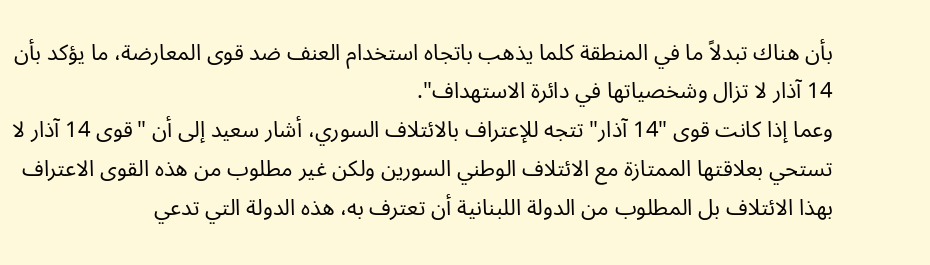بأن هناك تبدلاً ما في المنطقة كلما يذهب باتجاه استخدام العنف ضد قوى المعارضة، ما يؤكد بأن 14 آذار لا تزال وشخصياتها في دائرة الاستهداف".
وعما إذا كانت قوى "14 آذار" تتجه للإعتراف بالائتلاف السوري، أشار سعيد إلى أن "قوى 14 آذار لا تستحي بعلاقتها الممتازة مع الائتلاف الوطني السورين ولكن غير مطلوب من هذه القوى الاعتراف بهذا الائتلاف بل المطلوب من الدولة اللبنانية أن تعترف به، هذه الدولة التي تدعي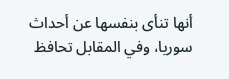أنها تنأى بنفسها عن أحداث سوريا، وفي المقابل تحافظ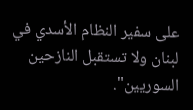على سفير النظام الأسدي في لبنان ولا تستقبل النازحين السوريين".